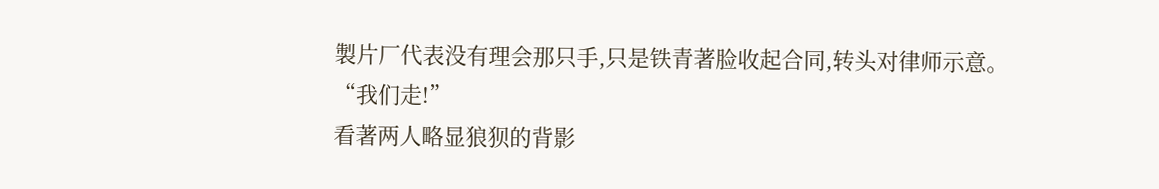製片厂代表没有理会那只手,只是铁青著脸收起合同,转头对律师示意。
“我们走!”
看著两人略显狼狈的背影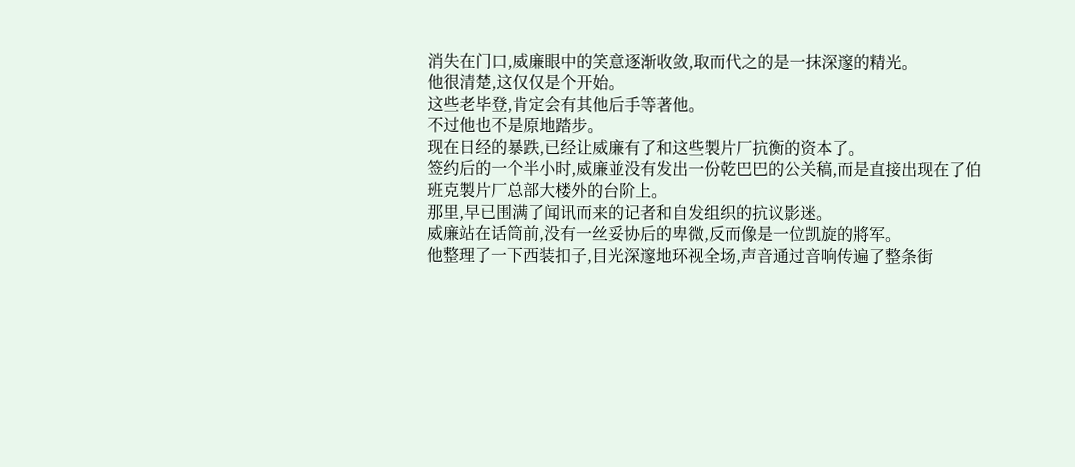消失在门口,威廉眼中的笑意逐渐收敛,取而代之的是一抹深邃的精光。
他很清楚,这仅仅是个开始。
这些老毕登,肯定会有其他后手等著他。
不过他也不是原地踏步。
现在日经的暴跌,已经让威廉有了和这些製片厂抗衡的资本了。
签约后的一个半小时,威廉並没有发出一份乾巴巴的公关稿,而是直接出现在了伯班克製片厂总部大楼外的台阶上。
那里,早已围满了闻讯而来的记者和自发组织的抗议影迷。
威廉站在话筒前,没有一丝妥协后的卑微,反而像是一位凯旋的將军。
他整理了一下西装扣子,目光深邃地环视全场,声音通过音响传遍了整条街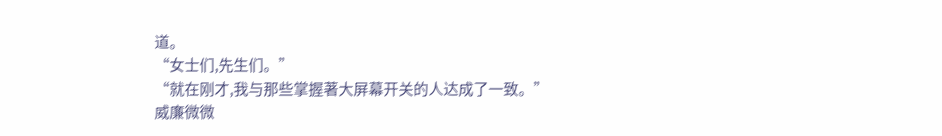道。
“女士们,先生们。”
“就在刚才,我与那些掌握著大屏幕开关的人达成了一致。”
威廉微微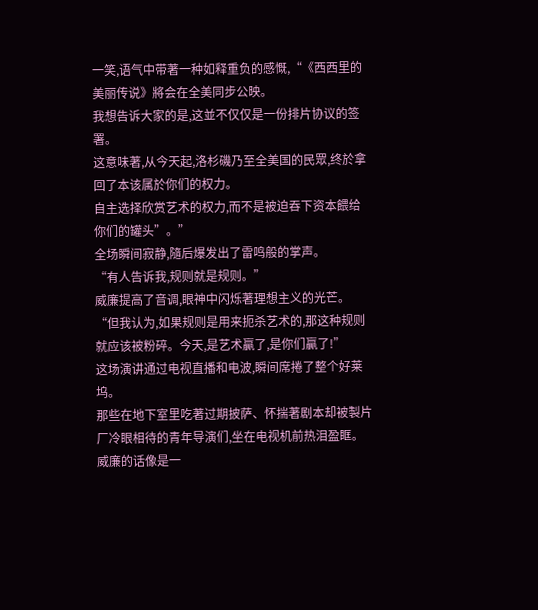一笑,语气中带著一种如释重负的感慨,“《西西里的美丽传说》將会在全美同步公映。
我想告诉大家的是,这並不仅仅是一份排片协议的签署。
这意味著,从今天起,洛杉磯乃至全美国的民眾,终於拿回了本该属於你们的权力。
自主选择欣赏艺术的权力,而不是被迫吞下资本餵给你们的罐头”。”
全场瞬间寂静,隨后爆发出了雷鸣般的掌声。
“有人告诉我,规则就是规则。”
威廉提高了音调,眼神中闪烁著理想主义的光芒。
“但我认为,如果规则是用来扼杀艺术的,那这种规则就应该被粉碎。今天,是艺术贏了,是你们贏了!”
这场演讲通过电视直播和电波,瞬间席捲了整个好莱坞。
那些在地下室里吃著过期披萨、怀揣著剧本却被製片厂冷眼相待的青年导演们,坐在电视机前热泪盈眶。
威廉的话像是一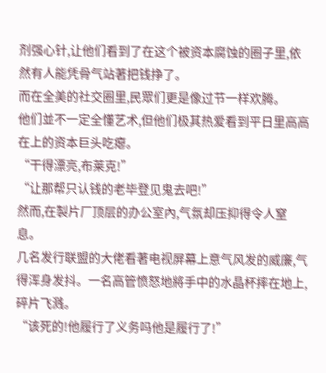剂强心针,让他们看到了在这个被资本腐蚀的圈子里,依然有人能凭骨气站著把钱挣了。
而在全美的社交圈里,民眾们更是像过节一样欢腾。
他们並不一定全懂艺术,但他们极其热爱看到平日里高高在上的资本巨头吃瘪。
“干得漂亮,布莱克!”
“让那帮只认钱的老毕登见鬼去吧!”
然而,在製片厂顶层的办公室內,气氛却压抑得令人窒息。
几名发行联盟的大佬看著电视屏幕上意气风发的威廉,气得浑身发抖。一名高管愤怒地將手中的水晶杯摔在地上,碎片飞溅。
“该死的!他履行了义务吗他是履行了!”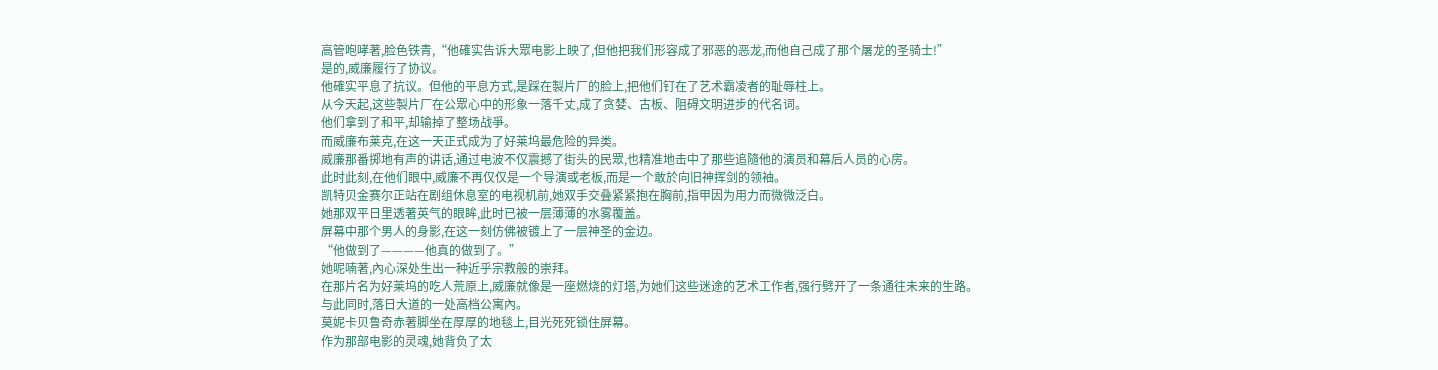高管咆哮著,脸色铁青,“他確实告诉大眾电影上映了,但他把我们形容成了邪恶的恶龙,而他自己成了那个屠龙的圣骑士!”
是的,威廉履行了协议。
他確实平息了抗议。但他的平息方式,是踩在製片厂的脸上,把他们钉在了艺术霸凌者的耻辱柱上。
从今天起,这些製片厂在公眾心中的形象一落千丈,成了贪婪、古板、阻碍文明进步的代名词。
他们拿到了和平,却输掉了整场战爭。
而威廉布莱克,在这一天正式成为了好莱坞最危险的异类。
威廉那番掷地有声的讲话,通过电波不仅震撼了街头的民眾,也精准地击中了那些追隨他的演员和幕后人员的心房。
此时此刻,在他们眼中,威廉不再仅仅是一个导演或老板,而是一个敢於向旧神挥剑的领袖。
凯特贝金赛尔正站在剧组休息室的电视机前,她双手交叠紧紧抱在胸前,指甲因为用力而微微泛白。
她那双平日里透著英气的眼眸,此时已被一层薄薄的水雾覆盖。
屏幕中那个男人的身影,在这一刻仿佛被镀上了一层神圣的金边。
“他做到了————他真的做到了。”
她呢喃著,內心深处生出一种近乎宗教般的崇拜。
在那片名为好莱坞的吃人荒原上,威廉就像是一座燃烧的灯塔,为她们这些迷途的艺术工作者,强行劈开了一条通往未来的生路。
与此同时,落日大道的一处高档公寓內。
莫妮卡贝鲁奇赤著脚坐在厚厚的地毯上,目光死死锁住屏幕。
作为那部电影的灵魂,她背负了太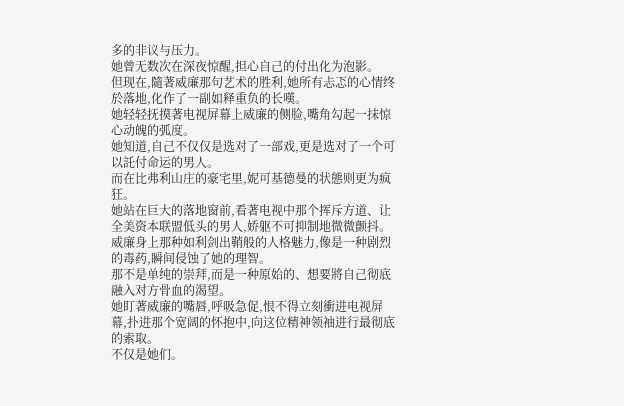多的非议与压力。
她曾无数次在深夜惊醒,担心自己的付出化为泡影。
但现在,隨著威廉那句艺术的胜利,她所有忐忑的心情终於落地,化作了一副如释重负的长嘆。
她轻轻抚摸著电视屏幕上威廉的侧脸,嘴角勾起一抹惊心动魄的弧度。
她知道,自己不仅仅是选对了一部戏,更是选对了一个可以託付命运的男人。
而在比弗利山庄的豪宅里,妮可基德曼的状態则更为疯狂。
她站在巨大的落地窗前,看著电视中那个挥斥方道、让全美资本联盟低头的男人,娇躯不可抑制地微微颤抖。
威廉身上那种如利剑出鞘般的人格魅力,像是一种剧烈的毒药,瞬间侵蚀了她的理智。
那不是单纯的崇拜,而是一种原始的、想要將自己彻底融入对方骨血的渴望。
她盯著威廉的嘴唇,呼吸急促,恨不得立刻衝进电视屏幕,扑进那个宽阔的怀抱中,向这位精神领袖进行最彻底的索取。
不仅是她们。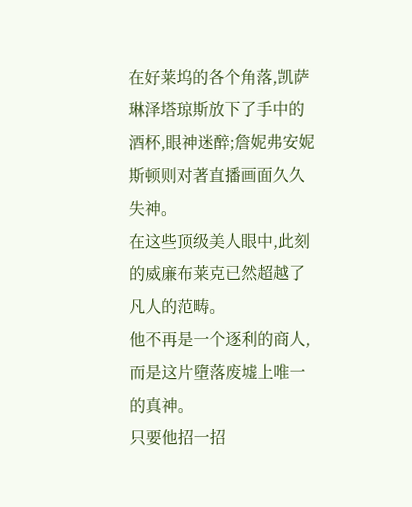在好莱坞的各个角落,凯萨琳泽塔琼斯放下了手中的酒杯,眼神迷醉;詹妮弗安妮斯顿则对著直播画面久久失神。
在这些顶级美人眼中,此刻的威廉布莱克已然超越了凡人的范畴。
他不再是一个逐利的商人,而是这片墮落废墟上唯一的真神。
只要他招一招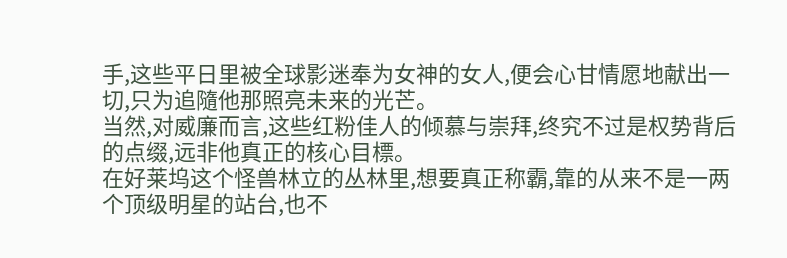手,这些平日里被全球影迷奉为女神的女人,便会心甘情愿地献出一切,只为追隨他那照亮未来的光芒。
当然,对威廉而言,这些红粉佳人的倾慕与崇拜,终究不过是权势背后的点缀,远非他真正的核心目標。
在好莱坞这个怪兽林立的丛林里,想要真正称霸,靠的从来不是一两个顶级明星的站台,也不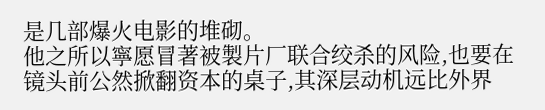是几部爆火电影的堆砌。
他之所以寧愿冒著被製片厂联合绞杀的风险,也要在镜头前公然掀翻资本的桌子,其深层动机远比外界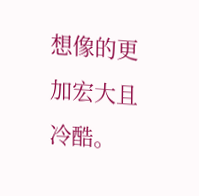想像的更加宏大且冷酷。